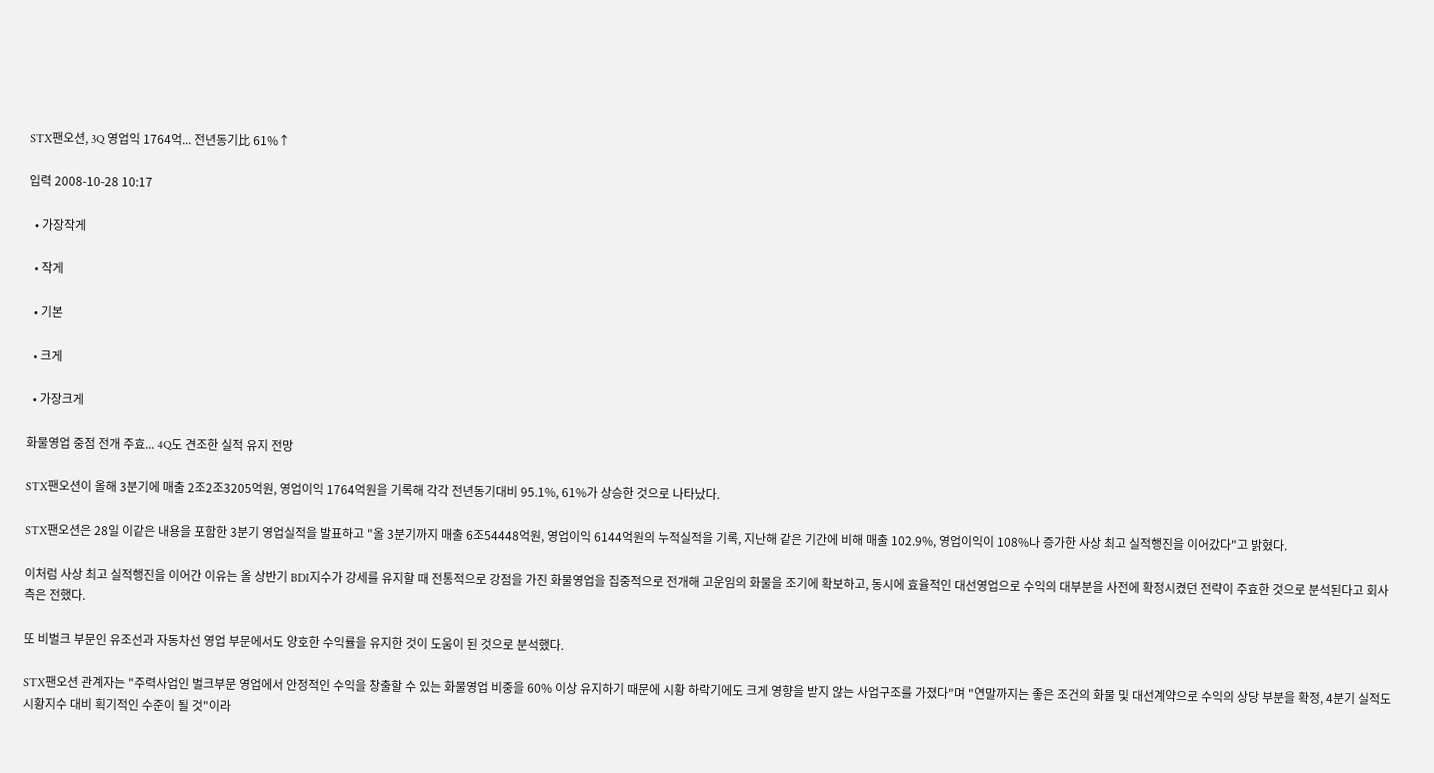STX팬오션, 3Q 영업익 1764억... 전년동기比 61%↑

입력 2008-10-28 10:17

  • 가장작게

  • 작게

  • 기본

  • 크게

  • 가장크게

화물영업 중점 전개 주효... 4Q도 견조한 실적 유지 전망

STX팬오션이 올해 3분기에 매출 2조2조3205억원, 영업이익 1764억원을 기록해 각각 전년동기대비 95.1%, 61%가 상승한 것으로 나타났다.

STX팬오션은 28일 이같은 내용을 포함한 3분기 영업실적을 발표하고 "올 3분기까지 매출 6조54448억원, 영업이익 6144억원의 누적실적을 기록, 지난해 같은 기간에 비해 매출 102.9%, 영업이익이 108%나 증가한 사상 최고 실적행진을 이어갔다"고 밝혔다.

이처럼 사상 최고 실적행진을 이어간 이유는 올 상반기 BDI지수가 강세를 유지할 때 전통적으로 강점을 가진 화물영업을 집중적으로 전개해 고운임의 화물을 조기에 확보하고, 동시에 효율적인 대선영업으로 수익의 대부분을 사전에 확정시켰던 전략이 주효한 것으로 분석된다고 회사측은 전했다.

또 비벌크 부문인 유조선과 자동차선 영업 부문에서도 양호한 수익률을 유지한 것이 도움이 된 것으로 분석했다.

STX팬오션 관계자는 "주력사업인 벌크부문 영업에서 안정적인 수익을 창출할 수 있는 화물영업 비중을 60% 이상 유지하기 때문에 시황 하락기에도 크게 영향을 받지 않는 사업구조를 가졌다"며 "연말까지는 좋은 조건의 화물 및 대선계약으로 수익의 상당 부분을 확정, 4분기 실적도 시황지수 대비 획기적인 수준이 될 것"이라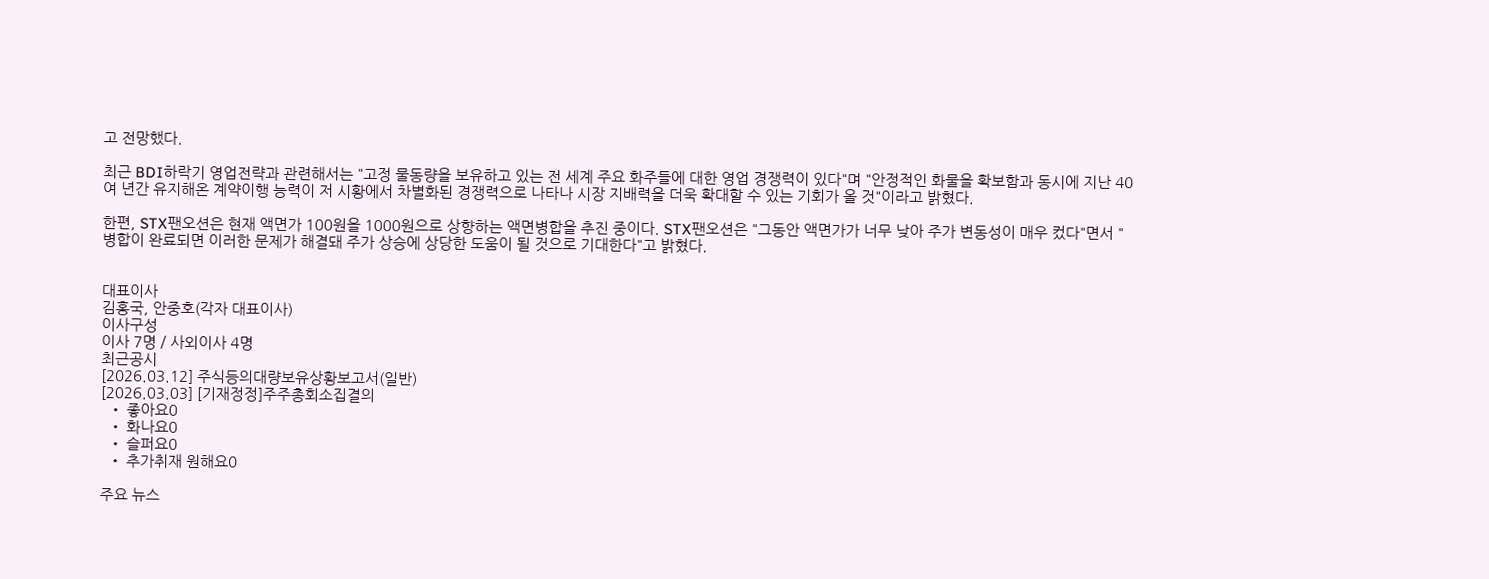고 전망했다.

최근 BDI하락기 영업전략과 관련해서는 "고정 물동량을 보유하고 있는 전 세계 주요 화주들에 대한 영업 경쟁력이 있다"며 "안정적인 화물을 확보함과 동시에 지난 40여 년간 유지해온 계약이행 능력이 저 시황에서 차별화된 경쟁력으로 나타나 시장 지배력을 더욱 확대할 수 있는 기회가 올 것"이라고 밝혔다.

한편, STX팬오션은 현재 액면가 100원을 1000원으로 상향하는 액면병합을 추진 중이다. STX팬오션은 "그동안 액면가가 너무 낮아 주가 변동성이 매우 컸다"면서 "병합이 완료되면 이러한 문제가 해결돼 주가 상승에 상당한 도움이 될 것으로 기대한다"고 밝혔다.


대표이사
김홍국, 안중호(각자 대표이사)
이사구성
이사 7명 / 사외이사 4명
최근공시
[2026.03.12] 주식등의대량보유상황보고서(일반)
[2026.03.03] [기재정정]주주총회소집결의
  • 좋아요0
  • 화나요0
  • 슬퍼요0
  • 추가취재 원해요0

주요 뉴스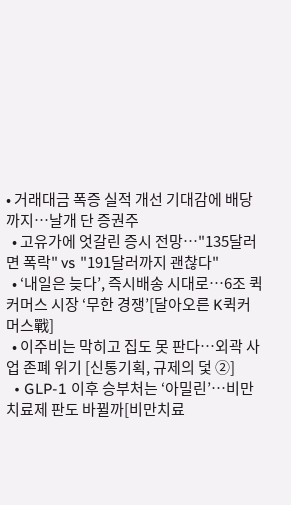• 거래대금 폭증 실적 개선 기대감에 배당까지…날개 단 증권주
  • 고유가에 엇갈린 증시 전망⋯"135달러면 폭락" vs "191달러까지 괜찮다"
  • ‘내일은 늦다’, 즉시배송 시대로⋯6조 퀵커머스 시장 ‘무한 경쟁’[달아오른 K퀵커머스戰]
  • 이주비는 막히고 집도 못 판다⋯외곽 사업 존폐 위기 [신통기획, 규제의 덫 ②]
  • GLP-1 이후 승부처는 ‘아밀린’…비만 치료제 판도 바뀔까[비만치료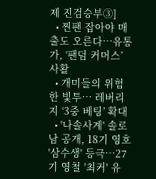제 진검승부③]
  • 찐팬 잡아야 매출도 오른다⋯유통가, ‘팬덤 커머스’ 사활
  • 개미들의 위험한 빛투⋯ 레버리지 ‘3중 베팅’ 확대
  • '나솔사계' 솔로남 공개, 18기 영호 '삼수생' 등극⋯27기 영철 '최커' 유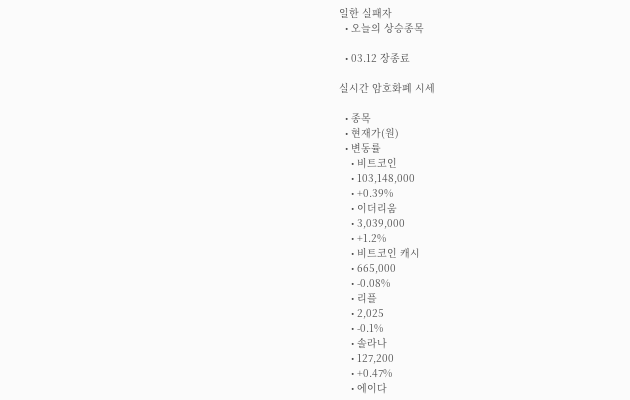일한 실패자
  • 오늘의 상승종목

  • 03.12 장종료

실시간 암호화폐 시세

  • 종목
  • 현재가(원)
  • 변동률
    • 비트코인
    • 103,148,000
    • +0.39%
    • 이더리움
    • 3,039,000
    • +1.2%
    • 비트코인 캐시
    • 665,000
    • -0.08%
    • 리플
    • 2,025
    • -0.1%
    • 솔라나
    • 127,200
    • +0.47%
    • 에이다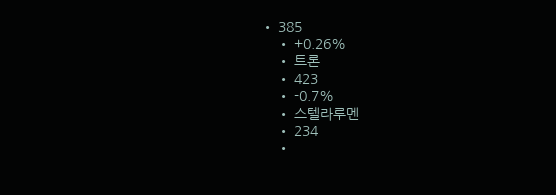• 385
    • +0.26%
    • 트론
    • 423
    • -0.7%
    • 스텔라루멘
    • 234
    •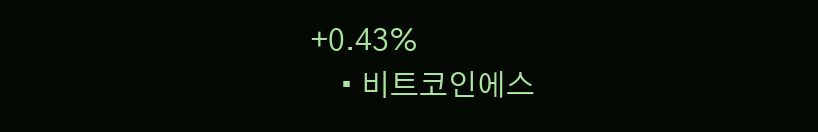+0.43%
    • 비트코인에스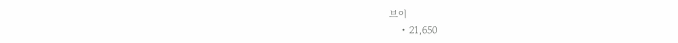브이
    • 21,650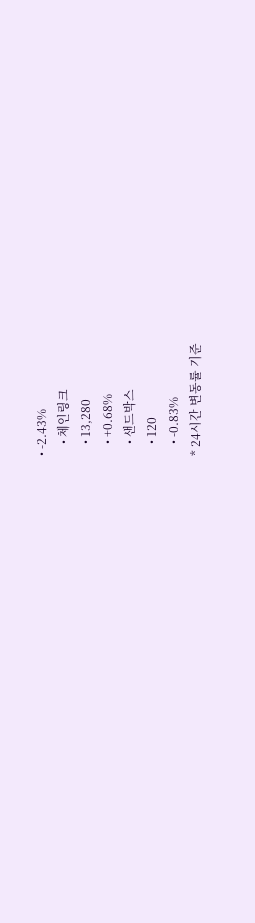• -2.43%
    • 체인링크
    • 13,280
    • +0.68%
    • 샌드박스
    • 120
    • -0.83%
* 24시간 변동률 기준